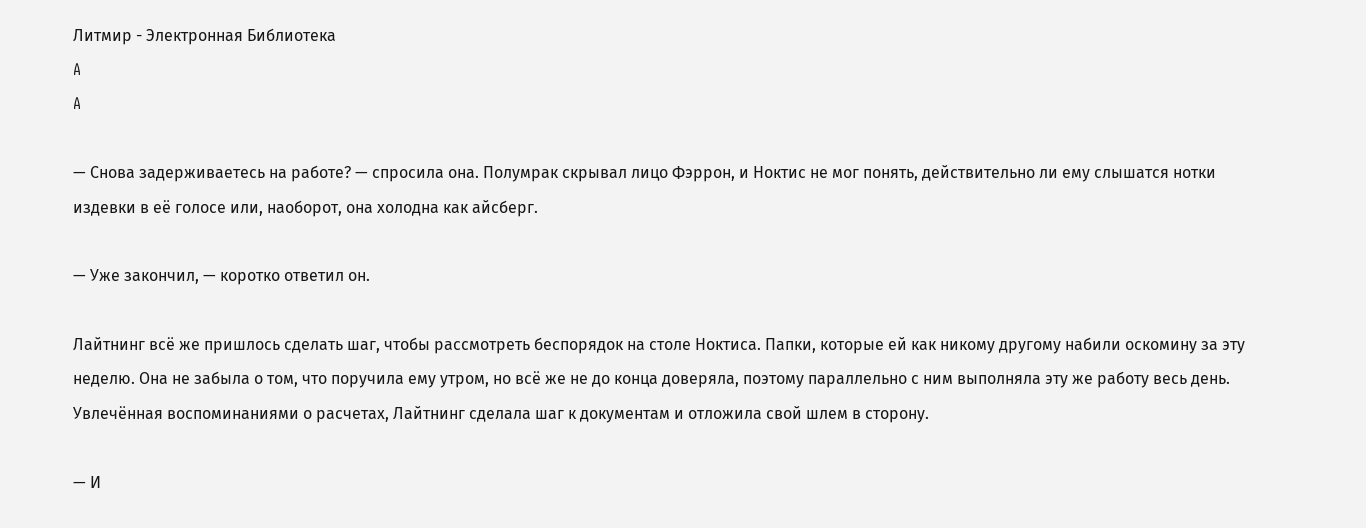Литмир - Электронная Библиотека
A
A

— Снова задерживаетесь на работе? — спросила она. Полумрак скрывал лицо Фэррон, и Ноктис не мог понять, действительно ли ему слышатся нотки издевки в её голосе или, наоборот, она холодна как айсберг.

— Уже закончил, — коротко ответил он.

Лайтнинг всё же пришлось сделать шаг, чтобы рассмотреть беспорядок на столе Ноктиса. Папки, которые ей как никому другому набили оскомину за эту неделю. Она не забыла о том, что поручила ему утром, но всё же не до конца доверяла, поэтому параллельно с ним выполняла эту же работу весь день. Увлечённая воспоминаниями о расчетах, Лайтнинг сделала шаг к документам и отложила свой шлем в сторону.

— И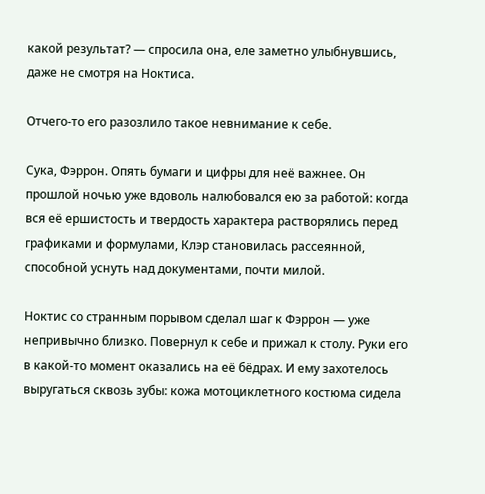какой результат? — спросила она, еле заметно улыбнувшись, даже не смотря на Ноктиса.

Отчего-то его разозлило такое невнимание к себе.

Сука, Фэррон. Опять бумаги и цифры для неё важнее. Он прошлой ночью уже вдоволь налюбовался ею за работой: когда вся её ершистость и твердость характера растворялись перед графиками и формулами, Клэр становилась рассеянной, способной уснуть над документами, почти милой.

Ноктис со странным порывом сделал шаг к Фэррон — уже непривычно близко. Повернул к себе и прижал к столу. Руки его в какой-то момент оказались на её бёдрах. И ему захотелось выругаться сквозь зубы: кожа мотоциклетного костюма сидела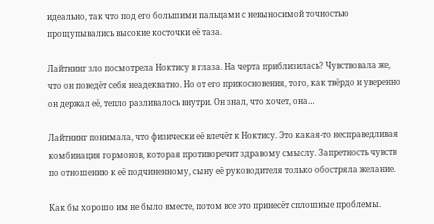идеально, так что под его большими пальцами с невыносимой точностью прощупывались высокие косточки её таза.

Лайтнинг зло посмотрела Ноктису в глаза. На черта приблизилась? Чувствовала же, что он поведёт себя неадекватно. Но от его прикосновения, того, как твёрдо и уверенно он держал её, тепло разливалось внутри. Он знал, что хочет, она…

Лайтнинг понимала, что физически её влечёт к Ноктису. Это какая-то несправедливая комбинация гормонов, которая противоречит здравому смыслу. Запретность чувств по отношению к её подчиненному, сыну её руководителя только обостряла желание.

Как бы хорошо им не было вместе, потом все это принесёт сплошные проблемы.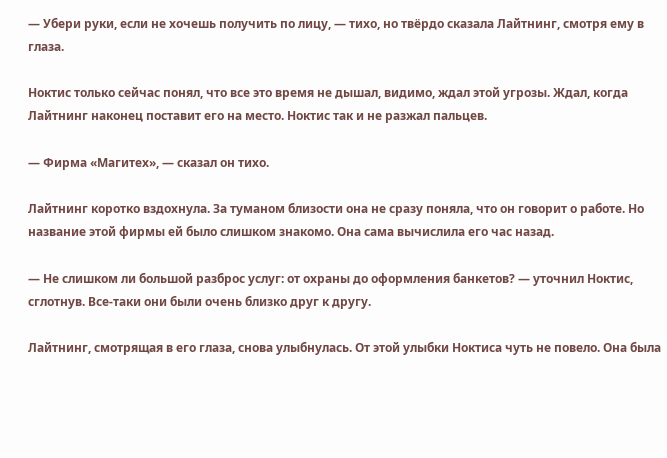— Убери руки, если не хочешь получить по лицу, — тихо, но твёрдо сказала Лайтнинг, смотря ему в глаза.

Ноктис только сейчас понял, что все это время не дышал, видимо, ждал этой угрозы. Ждал, когда Лайтнинг наконец поставит его на место. Ноктис так и не разжал пальцев.

— Фирма «Магитех», — сказал он тихо.

Лайтнинг коротко вздохнула. За туманом близости она не сразу поняла, что он говорит о работе. Но название этой фирмы ей было слишком знакомо. Она сама вычислила его час назад.

— Не слишком ли большой разброс услуг: от охраны до оформления банкетов? — уточнил Ноктис, сглотнув. Все-таки они были очень близко друг к другу.

Лайтнинг, смотрящая в его глаза, снова улыбнулась. От этой улыбки Ноктиса чуть не повело. Она была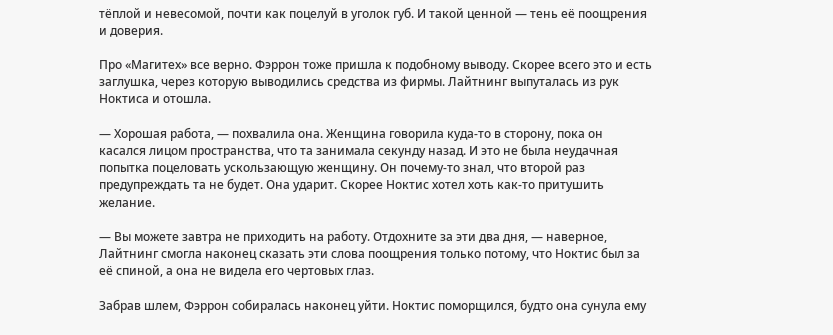тёплой и невесомой, почти как поцелуй в уголок губ. И такой ценной — тень её поощрения и доверия.

Про «Магитех» все верно. Фэррон тоже пришла к подобному выводу. Скорее всего это и есть заглушка, через которую выводились средства из фирмы. Лайтнинг выпуталась из рук Ноктиса и отошла.

— Хорошая работа, — похвалила она. Женщина говорила куда-то в сторону, пока он касался лицом пространства, что та занимала секунду назад. И это не была неудачная попытка поцеловать ускользающую женщину. Он почему-то знал, что второй раз предупреждать та не будет. Она ударит. Скорее Ноктис хотел хоть как-то притушить желание.

— Вы можете завтра не приходить на работу. Отдохните за эти два дня, — наверное, Лайтнинг смогла наконец сказать эти слова поощрения только потому, что Ноктис был за её спиной, а она не видела его чертовых глаз.

Забрав шлем, Фэррон собиралась наконец уйти. Ноктис поморщился, будто она сунула ему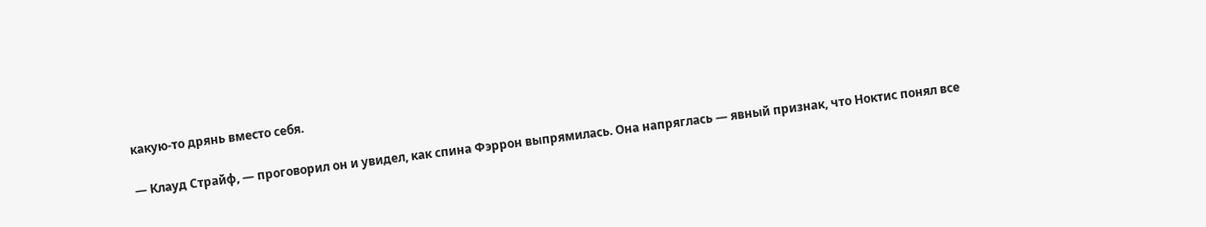какую-то дрянь вместо себя.

— Клауд Страйф, — проговорил он и увидел, как спина Фэррон выпрямилась. Она напряглась — явный признак, что Ноктис понял все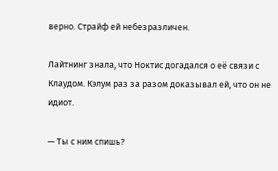верно. Страйф ей небезразличен.

Лайтнинг знала, что Ноктис догадался о её связи с Клаудом. Кэлум раз за разом доказывал ей, что он не идиот.

— Ты с ним спишь?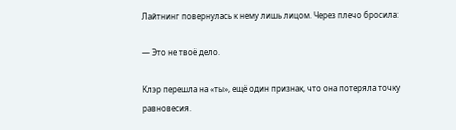Лайтнинг повернулась к нему лишь лицом. Через плечо бросила:

— Это не твоё дело.

Клэр перешла на «ты», ещё один признак, что она потеряла точку равновесия.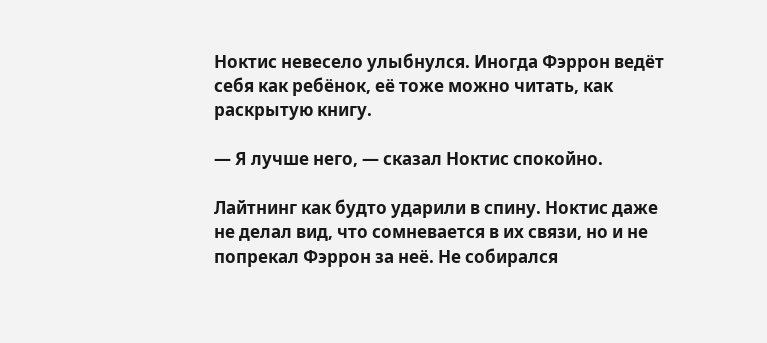Ноктис невесело улыбнулся. Иногда Фэррон ведёт себя как ребёнок, её тоже можно читать, как раскрытую книгу.

— Я лучше него, — сказал Ноктис спокойно.

Лайтнинг как будто ударили в спину. Ноктис даже не делал вид, что сомневается в их связи, но и не попрекал Фэррон за неё. Не собирался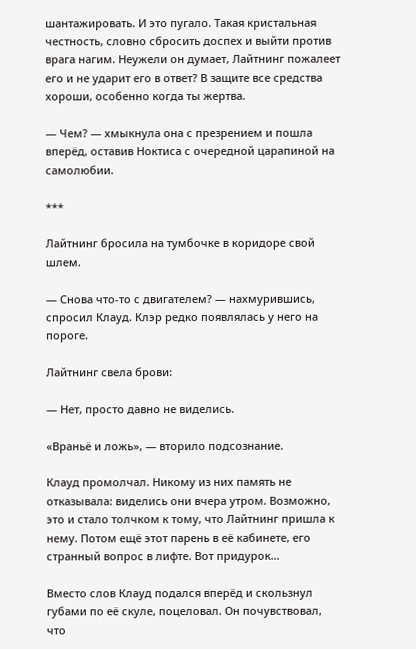шантажировать. И это пугало. Такая кристальная честность, словно сбросить доспех и выйти против врага нагим. Неужели он думает, Лайтнинг пожалеет его и не ударит его в ответ? В защите все средства хороши, особенно когда ты жертва.

— Чем? — хмыкнула она с презрением и пошла вперёд, оставив Ноктиса с очередной царапиной на самолюбии.

***

Лайтнинг бросила на тумбочке в коридоре свой шлем.

— Снова что-то с двигателем? — нахмурившись, спросил Клауд. Клэр редко появлялась у него на пороге.

Лайтнинг свела брови:

— Нет, просто давно не виделись.

«Враньё и ложь», — вторило подсознание.

Клауд промолчал. Никому из них память не отказывала: виделись они вчера утром. Возможно, это и стало толчком к тому, что Лайтнинг пришла к нему. Потом ещё этот парень в её кабинете, его странный вопрос в лифте. Вот придурок…

Вместо слов Клауд подался вперёд и скользнул губами по её скуле, поцеловал. Он почувствовал, что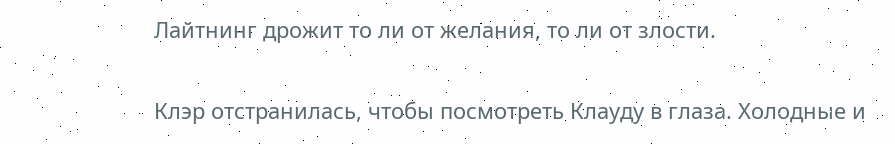Лайтнинг дрожит то ли от желания, то ли от злости.

Клэр отстранилась, чтобы посмотреть Клауду в глаза. Холодные и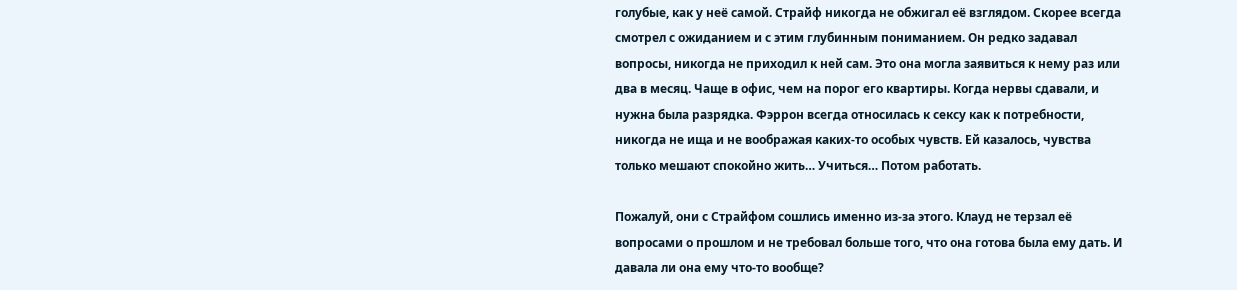голубые, как у неё самой. Страйф никогда не обжигал её взглядом. Скорее всегда смотрел с ожиданием и с этим глубинным пониманием. Он редко задавал вопросы, никогда не приходил к ней сам. Это она могла заявиться к нему раз или два в месяц. Чаще в офис, чем на порог его квартиры. Когда нервы сдавали, и нужна была разрядка. Фэррон всегда относилась к сексу как к потребности, никогда не ища и не воображая каких-то особых чувств. Ей казалось, чувства только мешают спокойно жить… Учиться… Потом работать.

Пожалуй, они с Страйфом сошлись именно из-за этого. Клауд не терзал её вопросами о прошлом и не требовал больше того, что она готова была ему дать. И давала ли она ему что-то вообще?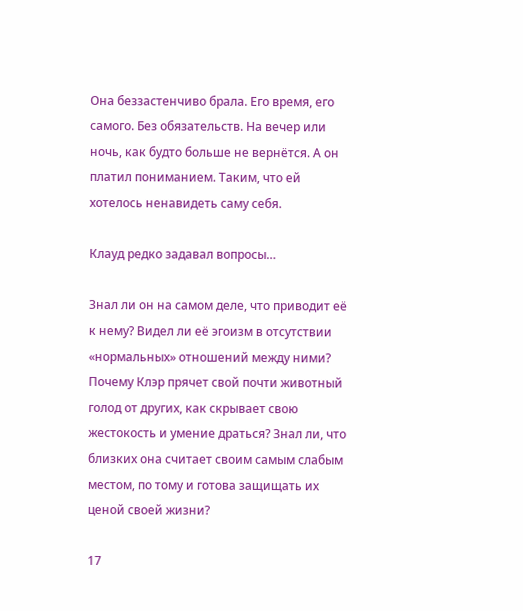Она беззастенчиво брала. Его время, его самого. Без обязательств. На вечер или ночь, как будто больше не вернётся. А он платил пониманием. Таким, что ей хотелось ненавидеть саму себя.

Клауд редко задавал вопросы…

Знал ли он на самом деле, что приводит её к нему? Видел ли её эгоизм в отсутствии «нормальных» отношений между ними? Почему Клэр прячет свой почти животный голод от других, как скрывает свою жестокость и умение драться? Знал ли, что близких она считает своим самым слабым местом, по тому и готова защищать их ценой своей жизни?

17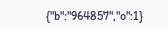{"b":"964857","o":1}